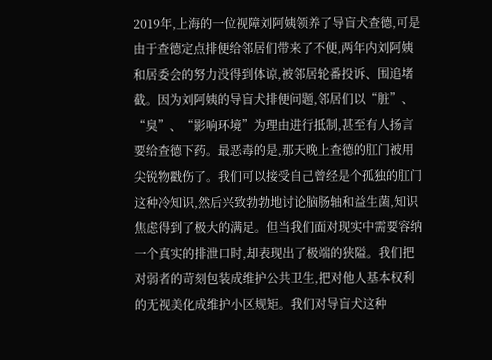2019年,上海的一位视障刘阿姨领养了导盲犬查德,可是由于查德定点排便给邻居们带来了不便,两年内刘阿姨和居委会的努力没得到体谅,被邻居轮番投诉、围追堵截。因为刘阿姨的导盲犬排便问题,邻居们以“脏”、“臭”、“影响环境”为理由进行抵制,甚至有人扬言要给查德下药。最恶毒的是,那天晚上查德的肛门被用尖锐物戳伤了。我们可以接受自己曾经是个孤独的肛门这种冷知识,然后兴致勃勃地讨论脑肠轴和益生菌,知识焦虑得到了极大的满足。但当我们面对现实中需要容纳一个真实的排泄口时,却表现出了极端的狭隘。我们把对弱者的苛刻包装成维护公共卫生,把对他人基本权利的无视美化成维护小区规矩。我们对导盲犬这种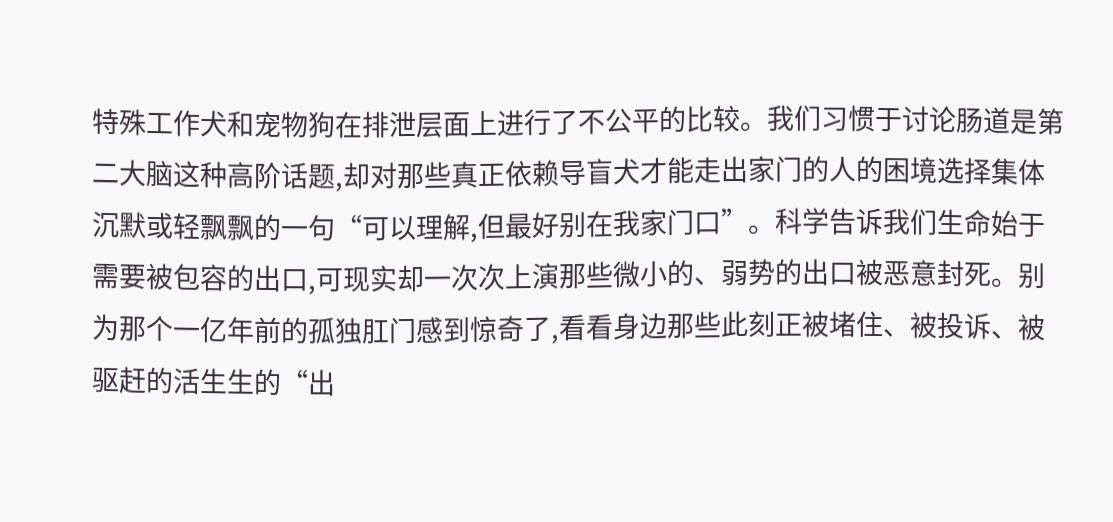特殊工作犬和宠物狗在排泄层面上进行了不公平的比较。我们习惯于讨论肠道是第二大脑这种高阶话题,却对那些真正依赖导盲犬才能走出家门的人的困境选择集体沉默或轻飘飘的一句“可以理解,但最好别在我家门口”。科学告诉我们生命始于需要被包容的出口,可现实却一次次上演那些微小的、弱势的出口被恶意封死。别为那个一亿年前的孤独肛门感到惊奇了,看看身边那些此刻正被堵住、被投诉、被驱赶的活生生的“出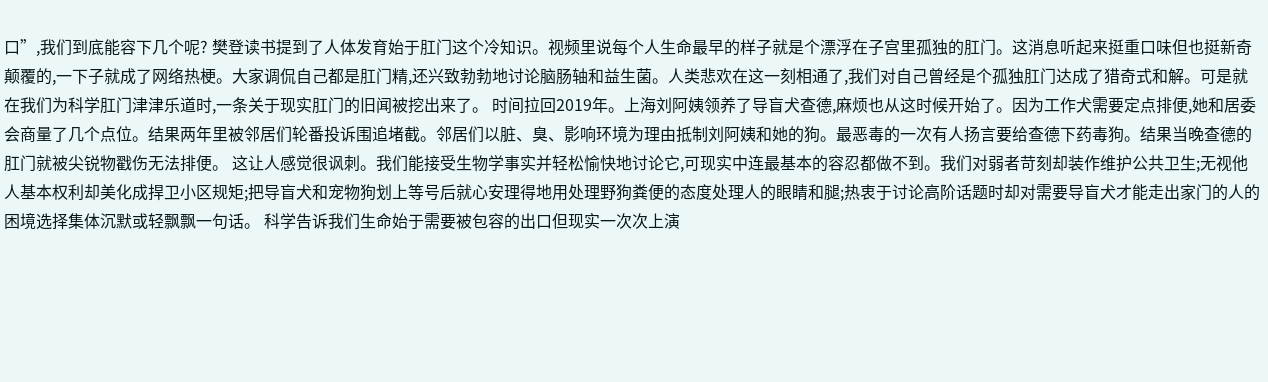口”,我们到底能容下几个呢? 樊登读书提到了人体发育始于肛门这个冷知识。视频里说每个人生命最早的样子就是个漂浮在子宫里孤独的肛门。这消息听起来挺重口味但也挺新奇颠覆的,一下子就成了网络热梗。大家调侃自己都是肛门精,还兴致勃勃地讨论脑肠轴和益生菌。人类悲欢在这一刻相通了,我们对自己曾经是个孤独肛门达成了猎奇式和解。可是就在我们为科学肛门津津乐道时,一条关于现实肛门的旧闻被挖出来了。 时间拉回2019年。上海刘阿姨领养了导盲犬查德,麻烦也从这时候开始了。因为工作犬需要定点排便,她和居委会商量了几个点位。结果两年里被邻居们轮番投诉围追堵截。邻居们以脏、臭、影响环境为理由抵制刘阿姨和她的狗。最恶毒的一次有人扬言要给查德下药毒狗。结果当晚查德的肛门就被尖锐物戳伤无法排便。 这让人感觉很讽刺。我们能接受生物学事实并轻松愉快地讨论它,可现实中连最基本的容忍都做不到。我们对弱者苛刻却装作维护公共卫生;无视他人基本权利却美化成捍卫小区规矩;把导盲犬和宠物狗划上等号后就心安理得地用处理野狗粪便的态度处理人的眼睛和腿;热衷于讨论高阶话题时却对需要导盲犬才能走出家门的人的困境选择集体沉默或轻飘飘一句话。 科学告诉我们生命始于需要被包容的出口但现实一次次上演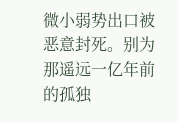微小弱势出口被恶意封死。别为那遥远一亿年前的孤独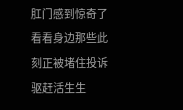肛门感到惊奇了看看身边那些此刻正被堵住投诉驱赶活生生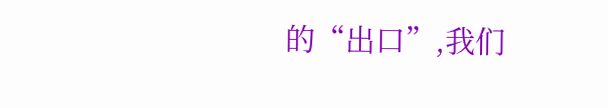的“出口”,我们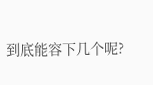到底能容下几个呢?